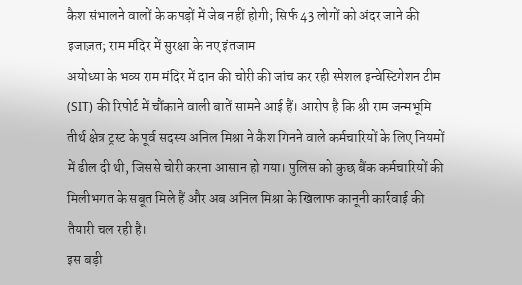कैश संभालने वालों के कपड़ों में जेब नहीं होगी; सिर्फ 43 लोगों को अंदर जाने की इजाज़त; राम मंदिर में सुरक्षा के नए इंतजाम
अयोध्या के भव्य राम मंदिर में दान की चोरी की जांच कर रही स्पेशल इन्वेस्टिगेशन टीम (SIT) की रिपोर्ट में चौंकाने वाली बातें सामने आई हैं। आरोप है कि श्री राम जन्मभूमि तीर्थ क्षेत्र ट्रस्ट के पूर्व सदस्य अनिल मिश्रा ने कैश गिनने वाले कर्मचारियों के लिए नियमों में ढील दी थी, जिससे चोरी करना आसान हो गया। पुलिस को कुछ बैंक कर्मचारियों की मिलीभगत के सबूत मिले हैं और अब अनिल मिश्रा के खिलाफ कानूनी कार्रवाई की तैयारी चल रही है।
इस बड़ी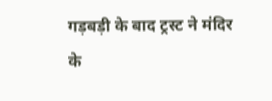गड़बड़ी के बाद ट्रस्ट ने मंदिर के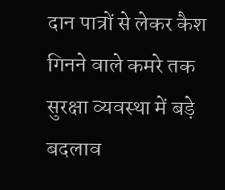दान पात्रों से लेकर कैश गिनने वाले कमरे तक सुरक्षा व्यवस्था में बड़े बदलाव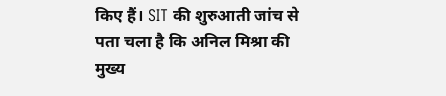किए हैं। SIT की शुरुआती जांच से पता चला है कि अनिल मिश्रा की मुख्य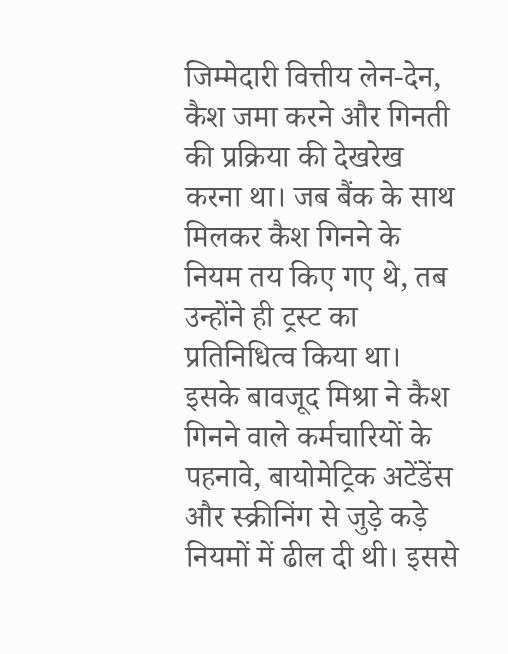जिम्मेदारी वित्तीय लेन-देन, कैश जमा करने और गिनती की प्रक्रिया की देखरेख करना था। जब बैंक के साथ मिलकर कैश गिनने के नियम तय किए गए थे, तब उन्होंने ही ट्रस्ट का प्रतिनिधित्व किया था।
इसके बावजूद मिश्रा ने कैश गिनने वाले कर्मचारियों के पहनावे, बायोमेट्रिक अटेंडेंस और स्क्रीनिंग से जुड़े कड़े नियमों में ढील दी थी। इससे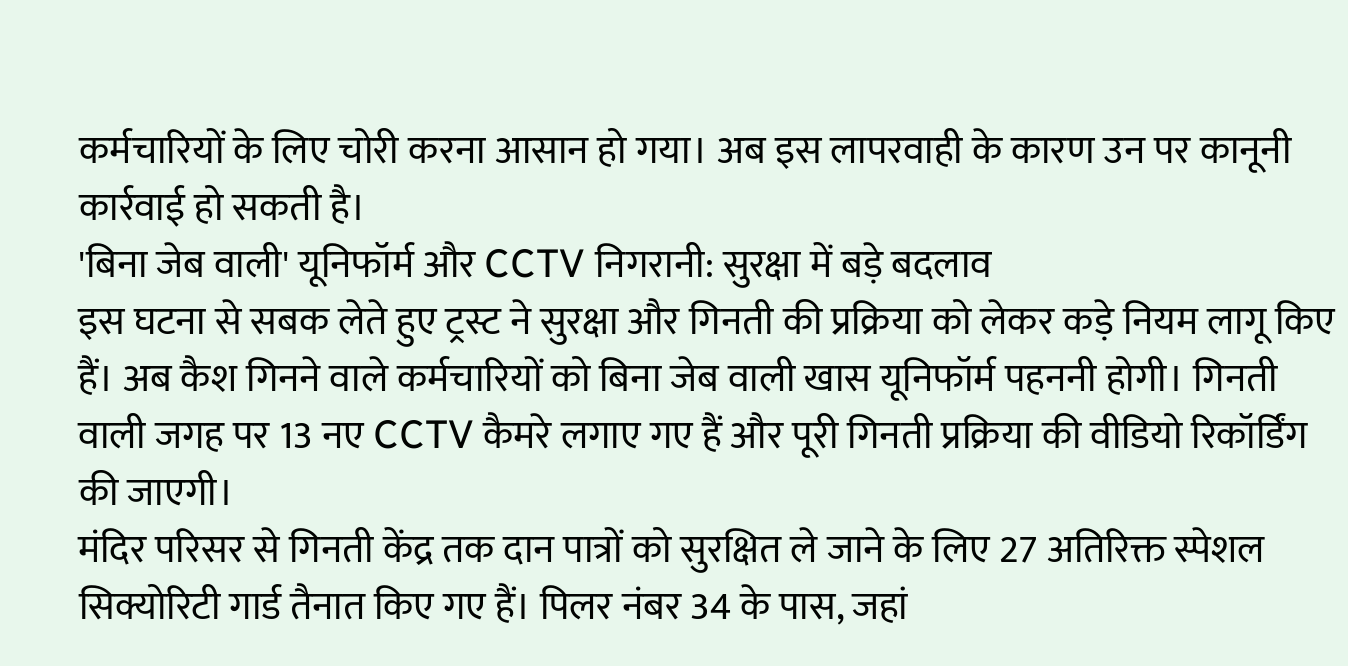कर्मचारियों के लिए चोरी करना आसान हो गया। अब इस लापरवाही के कारण उन पर कानूनी कार्रवाई हो सकती है।
'बिना जेब वाली' यूनिफॉर्म और CCTV निगरानी: सुरक्षा में बड़े बदलाव
इस घटना से सबक लेते हुए ट्रस्ट ने सुरक्षा और गिनती की प्रक्रिया को लेकर कड़े नियम लागू किए हैं। अब कैश गिनने वाले कर्मचारियों को बिना जेब वाली खास यूनिफॉर्म पहननी होगी। गिनती वाली जगह पर 13 नए CCTV कैमरे लगाए गए हैं और पूरी गिनती प्रक्रिया की वीडियो रिकॉर्डिंग की जाएगी।
मंदिर परिसर से गिनती केंद्र तक दान पात्रों को सुरक्षित ले जाने के लिए 27 अतिरिक्त स्पेशल सिक्योरिटी गार्ड तैनात किए गए हैं। पिलर नंबर 34 के पास, जहां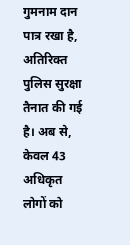गुमनाम दान पात्र रखा है, अतिरिक्त पुलिस सुरक्षा तैनात की गई है। अब से, केवल 43 अधिकृत लोगों को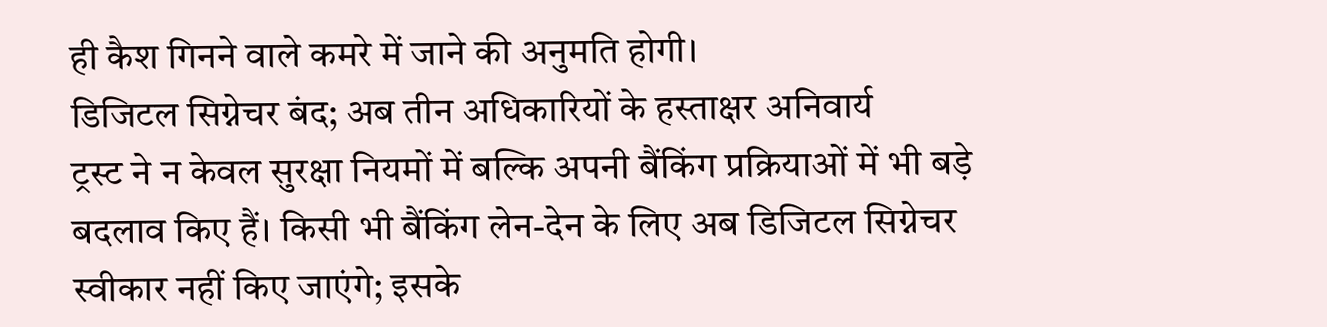ही कैश गिनने वाले कमरे में जाने की अनुमति होगी।
डिजिटल सिग्नेचर बंद; अब तीन अधिकारियों के हस्ताक्षर अनिवार्य
ट्रस्ट ने न केवल सुरक्षा नियमों में बल्कि अपनी बैंकिंग प्रक्रियाओं में भी बड़े बदलाव किए हैं। किसी भी बैंकिंग लेन-देन के लिए अब डिजिटल सिग्नेचर स्वीकार नहीं किए जाएंगे; इसके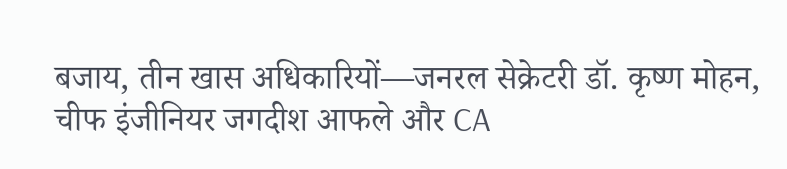बजाय, तीन खास अधिकारियों—जनरल सेक्रेटरी डॉ. कृष्ण मोहन, चीफ इंजीनियर जगदीश आफले और CA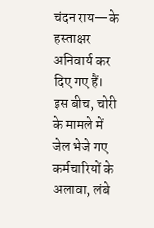चंदन राय—के हस्ताक्षर अनिवार्य कर दिए गए हैं।
इस बीच, चोरी के मामले में जेल भेजे गए कर्मचारियों के अलावा, लंबे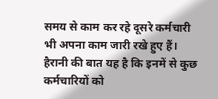समय से काम कर रहे दूसरे कर्मचारी भी अपना काम जारी रखे हुए हैं। हैरानी की बात यह है कि इनमें से कुछ कर्मचारियों को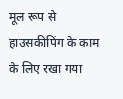मूल रूप से हाउसकीपिंग के काम के लिए रखा गया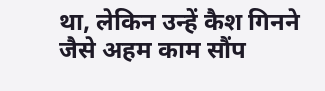था, लेकिन उन्हें कैश गिनने जैसे अहम काम सौंप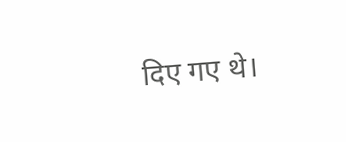दिए गए थे।